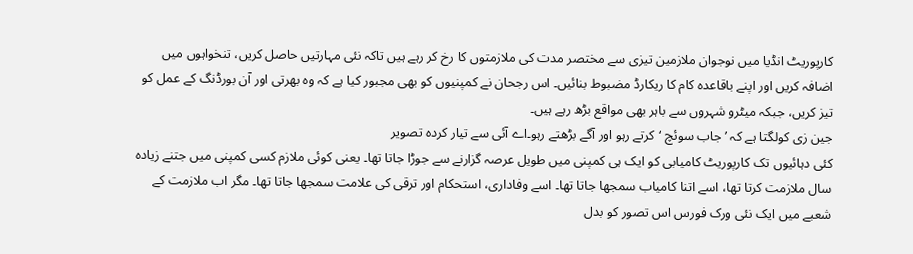کارپوریٹ انڈیا میں نوجوان ملازمین تیزی سے مختصر مدت کی ملازمتوں کا رخ کر رہے ہیں تاکہ نئی مہارتیں حاصل کریں، تنخواہوں میں اضافہ کریں اور اپنے باقاعدہ کام کا ریکارڈ مضبوط بنائیں۔ اس رجحان نے کمپنیوں کو بھی مجبور کیا ہے کہ وہ بھرتی اور آن بورڈنگ کے عمل کو تیز کریں، جبکہ میٹرو شہروں سے باہر بھی مواقع بڑھ رہے ہیں۔
جین زی کولگتا ہے کہ ’ جاب سوئچ ‘کرتے رہو اور آگے بڑھتے رہو۔اے آئی سے تیار کردہ تصویر
کئی دہائیوں تک کارپوریٹ کامیابی کو ایک ہی کمپنی میں طویل عرصہ گزارنے سے جوڑا جاتا تھا۔ یعنی کوئی ملازم کسی کمپنی میں جتنے زیادہ سال ملازمت کرتا تھا، اسے اتنا کامیاب سمجھا جاتا تھا۔ اسے وفاداری، استحکام اور ترقی کی علامت سمجھا جاتا تھا۔ مگر اب ملازمت کے شعبے میں ایک نئی ورک فورس اس تصور کو بدل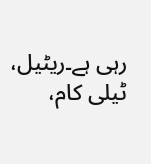رہی ہے۔ریٹیل، ٹیلی کام،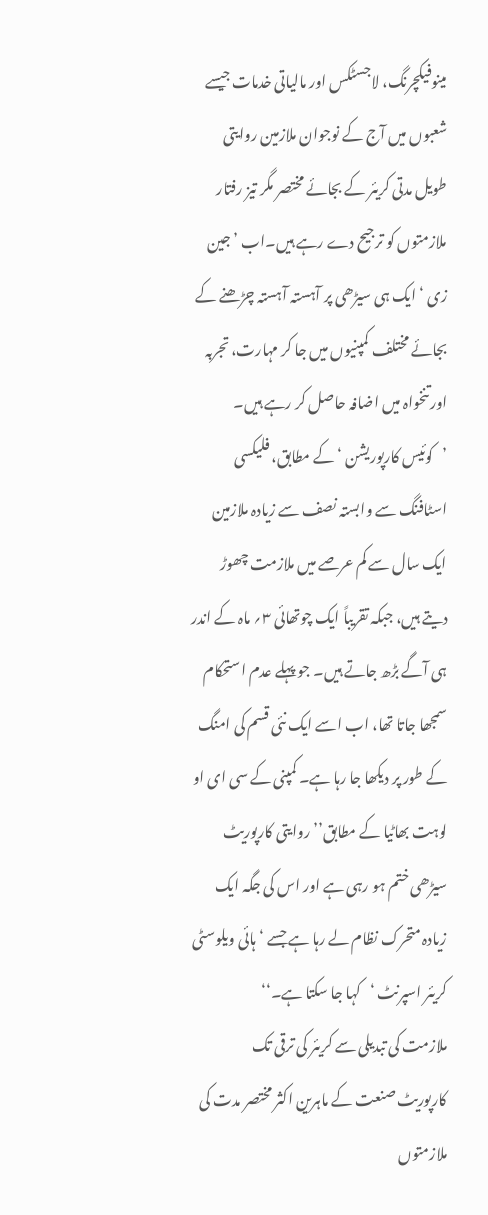مینوفیکچرنگ، لاجسٹکس اور مالیاتی خدمات جیسے شعبوں میں آج کے نوجوان ملازمین روایتی طویل مدتی کریئر کے بجائے مختصر مگر تیز رفتار ملازمتوں کو ترجیح دے رہے ہیں۔اب ’جین زی ‘ ایک ہی سیڑھی پر آہستہ آہستہ چڑھنے کے بجائے مختلف کمپنیوں میں جا کر مہارت، تجربہ اور تنخواہ میں اضافہ حاصل کر رہے ہیں۔
’کوئیس کارپوریشن ‘کے مطابق، فلیکسی اسٹافنگ سے وابستہ نصف سے زیادہ ملازمین ایک سال سے کم عرصے میں ملازمت چھوڑ دیتے ہیں، جبکہ تقریباً ایک چوتھائی ۳؍ ماہ کے اندر ہی آگے بڑھ جاتے ہیں۔ جو پہلے عدم استحکام سمجھا جاتا تھا، اب اسے ایک نئی قسم کی امنگ کے طور پر دیکھا جا رہا ہے۔ کمپنی کے سی ای او لوہت بھاٹیا کے مطابق’’روایتی کارپوریٹ سیڑھی ختم ہو رہی ہے اور اس کی جگہ ایک زیادہ متحرک نظام لے رہا ہے جسے ‘ہائی ویلوسٹی کریئر اسپرنٹ ‘کہا جا سکتا ہے۔‘‘
ملازمت کی تبدیلی سے کریئر کی ترقی تک
کارپوریٹ صنعت کے ماہرین اکثر مختصر مدت کی ملازمتوں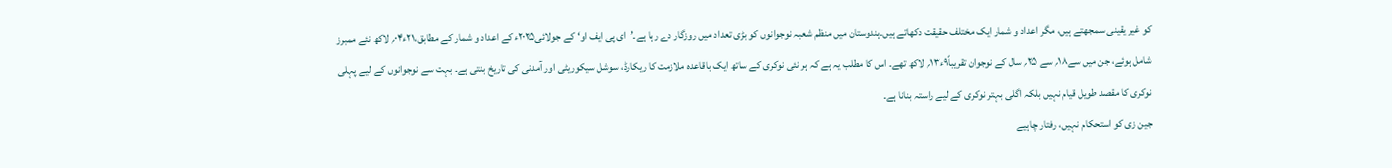کو غیر یقینی سمجھتے ہیں، مگر اعداد و شمار ایک مختلف حقیقت دکھاتے ہیں۔ہندوستان میں منظم شعبہ نوجوانوں کو بڑی تعداد میں روزگار دے رہا ہے۔’ای پی ایف او‘ کے جولائی۲۰۲۵ء کے اعداد و شمار کے مطابق،۲۱ء۰۴؍ لاکھ نئے ممبرز شامل ہوئے، جن میں سے۱۸؍ سے ۲۵؍ سال کے نوجوان تقریباً۹ء۱۳؍ لاکھ تھے۔ اس کا مطلب یہ ہے کہ ہر نئی نوکری کے ساتھ ایک باقاعدہ ملازمت کا ریکارڈ، سوشل سیکوریٹی اور آمدنی کی تاریخ بنتی ہے۔ بہت سے نوجوانوں کے لیے پہلی نوکری کا مقصد طویل قیام نہیں بلکہ اگلی بہتر نوکری کے لیے راستہ بنانا ہے۔
جین زی کو استحکام نہیں، رفتار چاہیے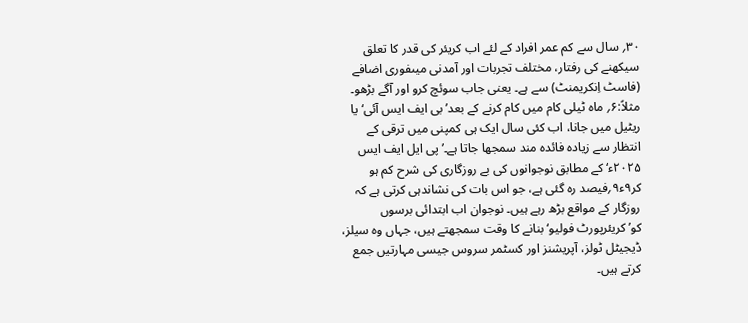۳۰؍ سال سے کم عمر افراد کے لئے اب کریئر کی قدر کا تعلق سیکھنے کی رفتار، مختلف تجربات اور آمدنی میںفوری اضافے (فاسٹ اِنکریمنٹ) سے ہے۔ یعنی جاب سوئچ کرو اور آگے بڑھو۔ مثلاً:۶؍ ماہ ٹیلی کام میں کام کرنے کے بعد’بی ایف ایس آئی‘ یا ریٹیل میں جانا، اب کئی سال ایک ہی کمپنی میں ترقی کے انتظار سے زیادہ فائدہ مند سمجھا جاتا ہے۔’پی ایل ایف ایس ۲۰۲۵ء‘ کے مطابق نوجوانوں کی بے روزگاری کی شرح کم ہو کر۹ء۹؍فیصد رہ گئی ہے، جو اس بات کی نشاندہی کرتی ہے کہ روزگار کے مواقع بڑھ رہے ہیں۔ نوجوان اب ابتدائی برسوں کو’کریئرپورٹ فولیو‘بنانے کا وقت سمجھتے ہیں، جہاں وہ سیلز، ڈیجیٹل ٹولز، آپریشنز اور کسٹمر سروس جیسی مہارتیں جمع کرتے ہیں۔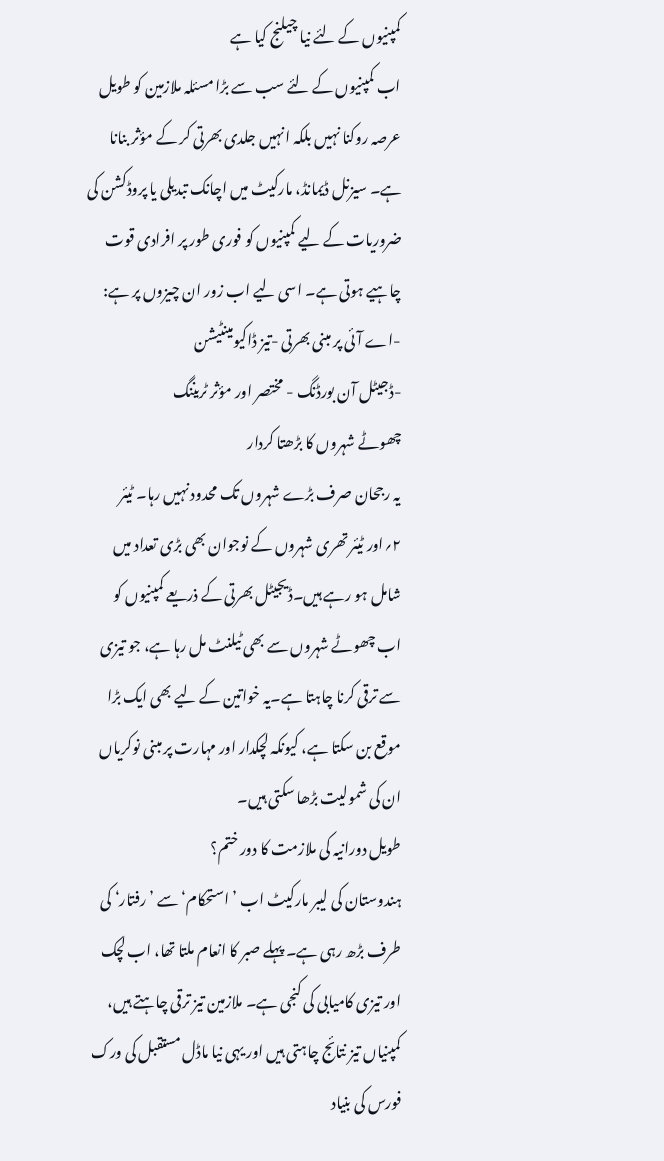کمپنیوں کے لئے نیا چیلنج کیا ہے
اب کمپنیوں کے لئے سب سے بڑا مسئلہ ملازمین کو طویل عرصہ روکنا نہیں بلکہ انہیں جلدی بھرتی کر کے مؤثر بنانا ہے۔ سیزنل ڈیمانڈ، مارکیٹ میں اچانک تبدیلی یا پروڈکشن کی ضروریات کے لیے کمپنیوں کو فوری طور پر افرادی قوت چاہیے ہوتی ہے۔ اسی لیے اب زور ان چیزوں پر ہے:
-اے آئی پر مبنی بھرتی -تیز ڈاکیومینٹیشن
-ڈجیٹل آن بورڈنگ - مختصر اور مؤثر ٹریننگ
چھوٹے شہروں کا بڑھتا کردار
یہ رجحان صرف بڑے شہروں تک محدود نہیں رہا۔ ٹیئر ۲؍اور ٹیئر تھری شہروں کے نوجوان بھی بڑی تعداد میں شامل ہو رہے ہیں۔ڈیجیٹل بھرتی کے ذریعے کمپنیوں کو اب چھوٹے شہروں سے بھی ٹیلنٹ مل رہا ہے، جو تیزی سے ترقی کرنا چاہتا ہے۔یہ خواتین کے لیے بھی ایک بڑا موقع بن سکتا ہے، کیونکہ لچکدار اور مہارت پر مبنی نوکریاں ان کی شمولیت بڑھا سکتی ہیں۔
طویل دورانیہ کی ملازمت کا دور ختم؟
ہندوستان کی لیبر مارکیٹ اب ’استحکام‘ سے ’رفتار‘ کی طرف بڑھ رہی ہے۔ پہلے صبر کا انعام ملتا تھا، اب لچک اور تیزی کامیابی کی کنجی ہے۔ ملازمین تیز ترقی چاہتے ہیں، کمپنیاں تیز نتائج چاہتی ہیں اور یہی نیا ماڈل مستقبل کی ورک فورس کی بنیاد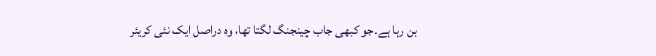بن رہا ہے۔جو کبھی جاب چینجنگ لگتا تھا، وہ دراصل ایک نئی کریئر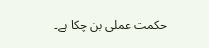حکمت عملی بن چکا ہے۔